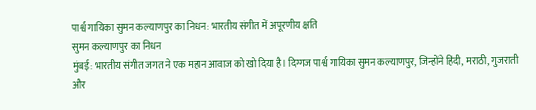पार्श्व गायिका सुमन कल्याणपुर का निधन: भारतीय संगीत में अपूरणीय क्षति
सुमन कल्याणपुर का निधन
मुंबई: भारतीय संगीत जगत ने एक महान आवाज को खो दिया है। दिग्गज पार्श्व गायिका सुमन कल्याणपुर, जिन्होंने हिंदी, मराठी, गुजराती और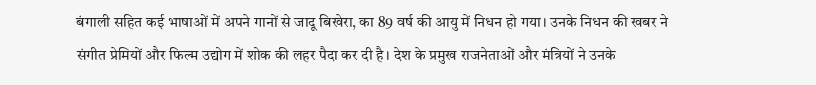बंगाली सहित कई भाषाओं में अपने गानों से जादू बिखेरा, का 89 वर्ष की आयु में निधन हो गया। उनके निधन की खबर ने संगीत प्रेमियों और फिल्म उद्योग में शोक की लहर पैदा कर दी है। देश के प्रमुख राजनेताओं और मंत्रियों ने उनके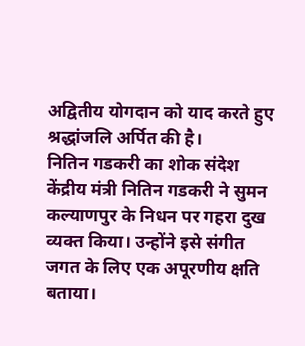अद्वितीय योगदान को याद करते हुए श्रद्धांजलि अर्पित की है।
नितिन गडकरी का शोक संदेश
केंद्रीय मंत्री नितिन गडकरी ने सुमन कल्याणपुर के निधन पर गहरा दुख व्यक्त किया। उन्होंने इसे संगीत जगत के लिए एक अपूरणीय क्षति बताया।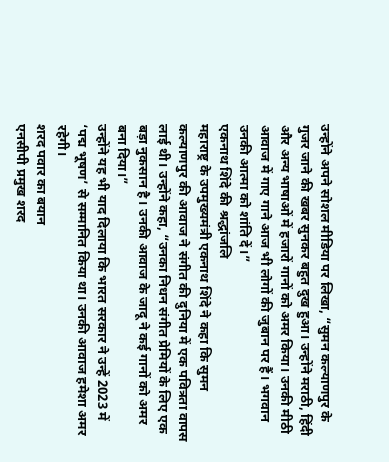उन्होंने अपने सोशल मीडिया पर लिखा, “सुमन कल्याणपुर के गुजर जाने की खबर सुनकर बहुत दुख हुआ। उन्होंने मराठी, हिंदी और अन्य भाषाओं में हजारों गानों को अमर किया। उनकी मीठी आवाज में गाए गाने आज भी लोगों की जुबान पर हैं। भगवान उनकी आत्मा को शांति दें।”
एकनाथ शिंदे की श्रद्धांजलि
महाराष्ट्र के उपमुख्यमंत्री एकनाथ शिंदे ने कहा कि सुमन कल्याणपुर की आवाज ने संगीत की दुनिया में एक पवित्रता वापस लाई थी। उन्होंने कहा, “उनका निधन संगीत प्रेमियों के लिए एक बड़ा नुकसान है। उनकी आवाज के जादू ने कई गानों को अमर बना दिया।”
उन्होंने यह भी याद दिलाया कि भारत सरकार ने उन्हें 2023 में ‘पद्म भूषण’ से सम्मानित किया था। उनकी आवाज हमेशा अमर रहेगी।
शरद पवार का बयान
एनसीपी प्रमुख शरद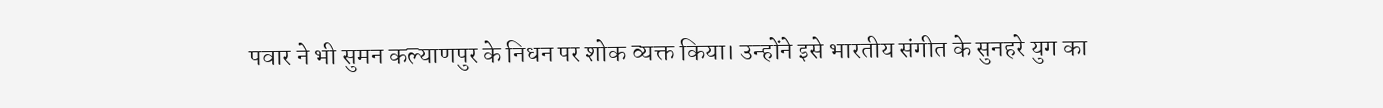पवार ने भी सुमन कल्याणपुर के निधन पर शोक व्यक्त किया। उन्होंने इसे भारतीय संगीत के सुनहरे युग का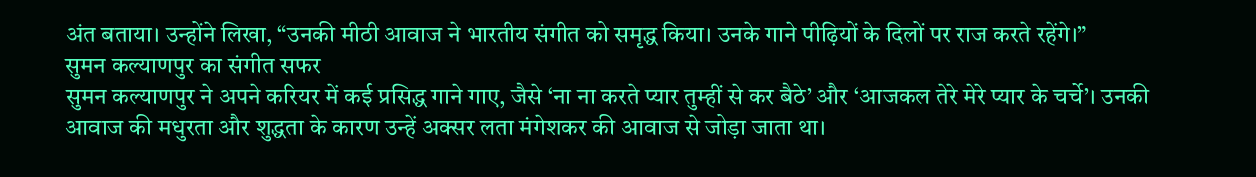अंत बताया। उन्होंने लिखा, “उनकी मीठी आवाज ने भारतीय संगीत को समृद्ध किया। उनके गाने पीढ़ियों के दिलों पर राज करते रहेंगे।”
सुमन कल्याणपुर का संगीत सफर
सुमन कल्याणपुर ने अपने करियर में कई प्रसिद्ध गाने गाए, जैसे ‘ना ना करते प्यार तुम्हीं से कर बैठे’ और ‘आजकल तेरे मेरे प्यार के चर्चे’। उनकी आवाज की मधुरता और शुद्धता के कारण उन्हें अक्सर लता मंगेशकर की आवाज से जोड़ा जाता था।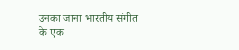उनका जाना भारतीय संगीत के एक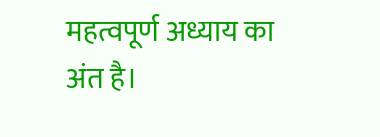महत्वपूर्ण अध्याय का अंत है।